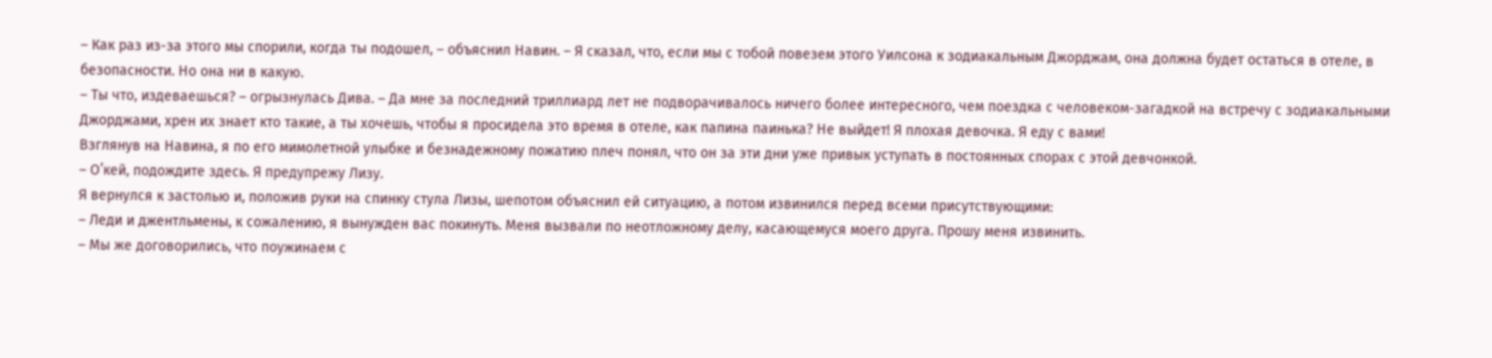– Как раз из-за этого мы спорили, когда ты подошел, – объяснил Навин. – Я сказал, что, если мы с тобой повезем этого Уилсона к зодиакальным Джорджам, она должна будет остаться в отеле, в безопасности. Но она ни в какую.
– Ты что, издеваешься? – огрызнулась Дива. – Да мне за последний триллиард лет не подворачивалось ничего более интересного, чем поездка с человеком-загадкой на встречу с зодиакальными Джорджами, хрен их знает кто такие, а ты хочешь, чтобы я просидела это время в отеле, как папина паинька? Не выйдет! Я плохая девочка. Я еду с вами!
Взглянув на Навина, я по его мимолетной улыбке и безнадежному пожатию плеч понял, что он за эти дни уже привык уступать в постоянных спорах с этой девчонкой.
– О’кей, подождите здесь. Я предупрежу Лизу.
Я вернулся к застолью и, положив руки на спинку стула Лизы, шепотом объяснил ей ситуацию, а потом извинился перед всеми присутствующими:
– Леди и джентльмены, к сожалению, я вынужден вас покинуть. Меня вызвали по неотложному делу, касающемуся моего друга. Прошу меня извинить.
– Мы же договорились, что поужинаем с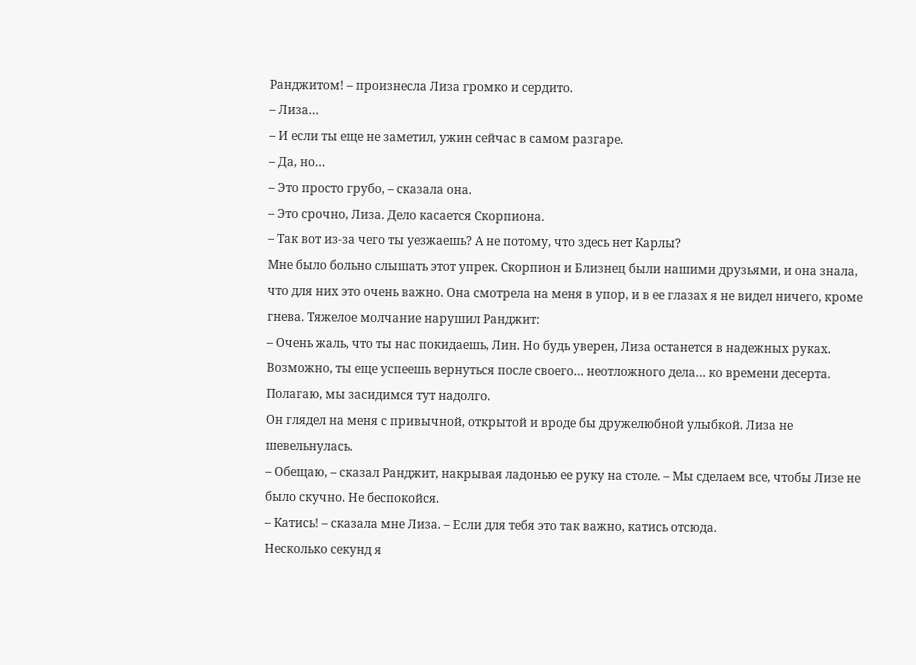Ранджитом! – произнесла Лиза громко и сердито.
– Лиза…
– И если ты еще не заметил, ужин сейчас в самом разгаре.
– Да, но…
– Это просто грубо, – сказала она.
– Это срочно, Лиза. Дело касается Скорпиона.
– Так вот из-за чего ты уезжаешь? А не потому, что здесь нет Карлы?
Мне было больно слышать этот упрек. Скорпион и Близнец были нашими друзьями, и она знала, что для них это очень важно. Она смотрела на меня в упор, и в ее глазах я не видел ничего, кроме гнева. Тяжелое молчание нарушил Ранджит:
– Очень жаль, что ты нас покидаешь, Лин. Но будь уверен, Лиза останется в надежных руках. Возможно, ты еще успеешь вернуться после своего… неотложного дела… ко времени десерта. Полагаю, мы засидимся тут надолго.
Он глядел на меня с привычной, открытой и вроде бы дружелюбной улыбкой. Лиза не шевельнулась.
– Обещаю, – сказал Ранджит, накрывая ладонью ее руку на столе. – Мы сделаем все, чтобы Лизе не было скучно. Не беспокойся.
– Катись! – сказала мне Лиза. – Если для тебя это так важно, катись отсюда.
Несколько секунд я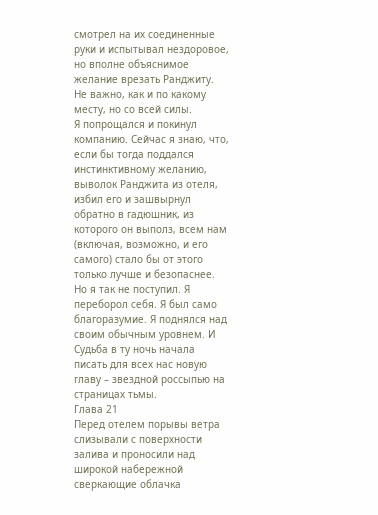смотрел на их соединенные руки и испытывал нездоровое, но вполне объяснимое желание врезать Ранджиту. Не важно, как и по какому месту, но со всей силы.
Я попрощался и покинул компанию. Сейчас я знаю, что, если бы тогда поддался инстинктивному желанию, выволок Ранджита из отеля, избил его и зашвырнул обратно в гадюшник, из которого он выполз, всем нам (включая, возможно, и его самого) стало бы от этого только лучше и безопаснее. Но я так не поступил. Я переборол себя. Я был само благоразумие. Я поднялся над своим обычным уровнем. И Судьба в ту ночь начала писать для всех нас новую главу – звездной россыпью на страницах тьмы.
Глава 21
Перед отелем порывы ветра слизывали с поверхности залива и проносили над широкой набережной сверкающие облачка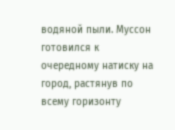водяной пыли. Муссон готовился к очередному натиску на город, растянув по всему горизонту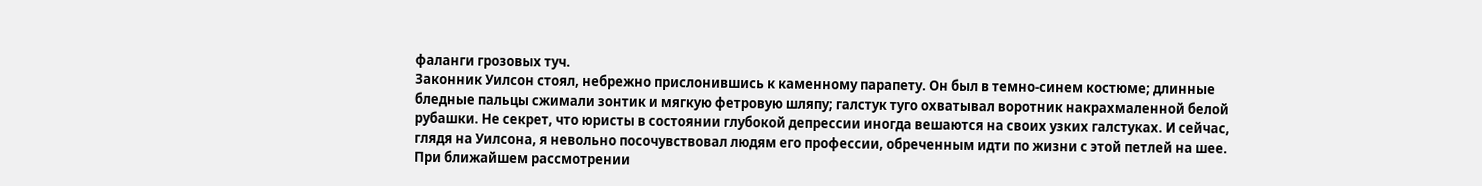фаланги грозовых туч.
Законник Уилсон стоял, небрежно прислонившись к каменному парапету. Он был в темно-синем костюме; длинные бледные пальцы сжимали зонтик и мягкую фетровую шляпу; галстук туго охватывал воротник накрахмаленной белой рубашки. Не секрет, что юристы в состоянии глубокой депрессии иногда вешаются на своих узких галстуках. И сейчас, глядя на Уилсона, я невольно посочувствовал людям его профессии, обреченным идти по жизни с этой петлей на шее.
При ближайшем рассмотрении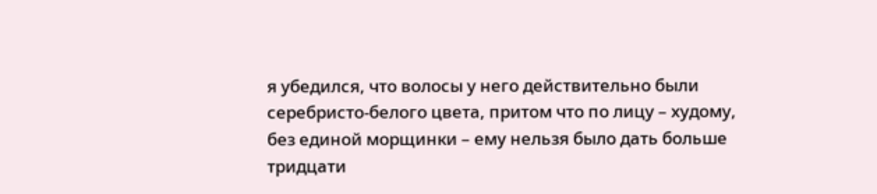я убедился, что волосы у него действительно были серебристо-белого цвета, притом что по лицу – худому, без единой морщинки – ему нельзя было дать больше тридцати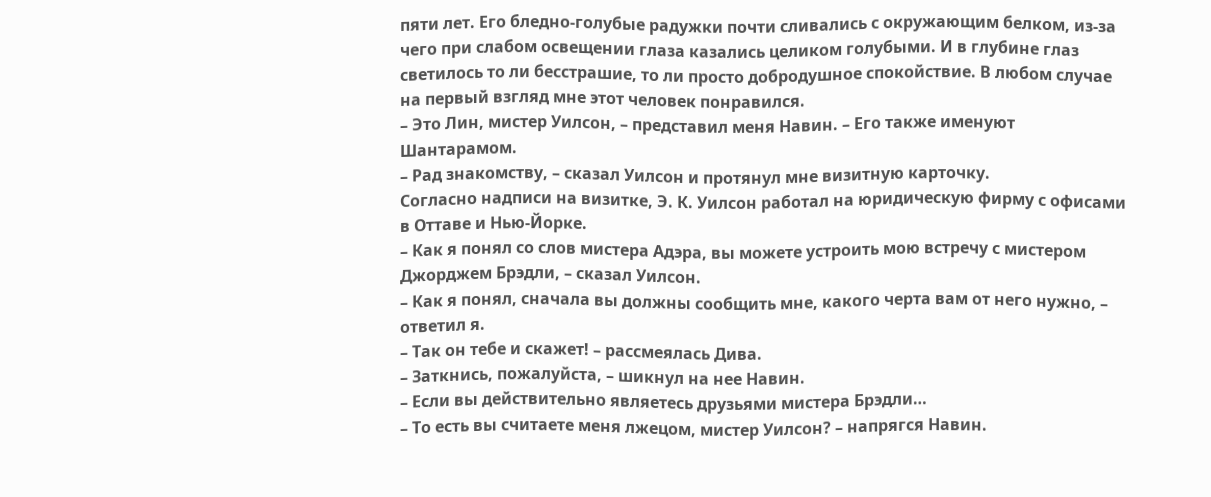пяти лет. Его бледно-голубые радужки почти сливались с окружающим белком, из-за чего при слабом освещении глаза казались целиком голубыми. И в глубине глаз светилось то ли бесстрашие, то ли просто добродушное спокойствие. В любом случае на первый взгляд мне этот человек понравился.
– Это Лин, мистер Уилсон, – представил меня Навин. – Его также именуют Шантарамом.
– Рад знакомству, – сказал Уилсон и протянул мне визитную карточку.
Согласно надписи на визитке, Э. К. Уилсон работал на юридическую фирму с офисами в Оттаве и Нью-Йорке.
– Как я понял со слов мистера Адэра, вы можете устроить мою встречу с мистером Джорджем Брэдли, – сказал Уилсон.
– Как я понял, сначала вы должны сообщить мне, какого черта вам от него нужно, – ответил я.
– Так он тебе и скажет! – рассмеялась Дива.
– Заткнись, пожалуйста, – шикнул на нее Навин.
– Если вы действительно являетесь друзьями мистера Брэдли…
– То есть вы считаете меня лжецом, мистер Уилсон? – напрягся Навин.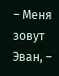– Меня зовут Эван, –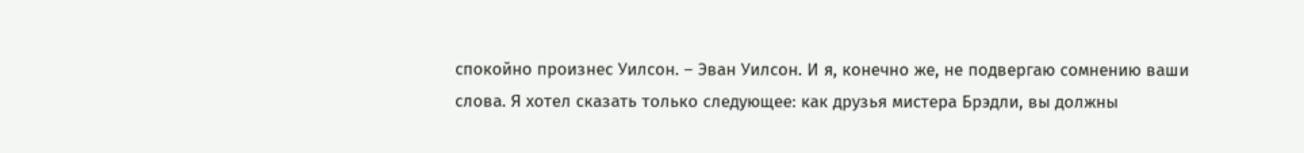спокойно произнес Уилсон. – Эван Уилсон. И я, конечно же, не подвергаю сомнению ваши слова. Я хотел сказать только следующее: как друзья мистера Брэдли, вы должны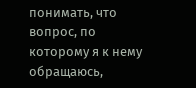понимать, что вопрос, по которому я к нему обращаюсь,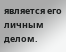является его личным делом.